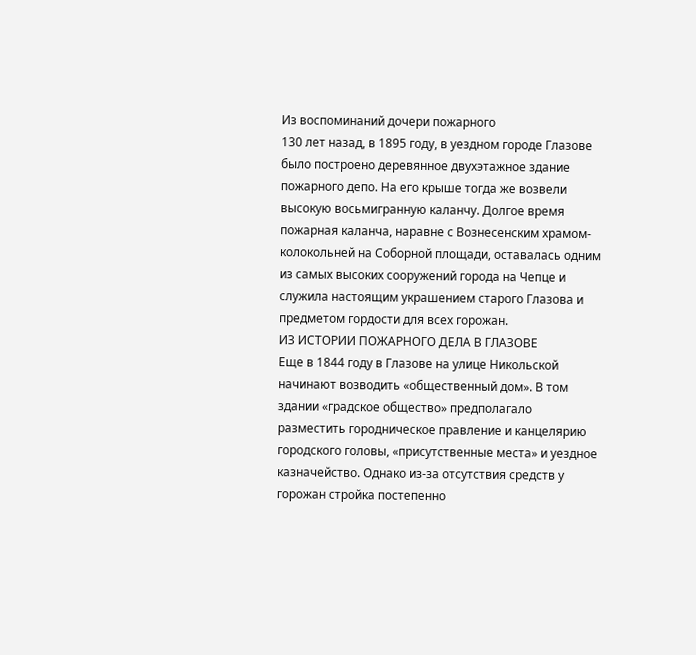Из воспоминаний дочери пожарного
130 лет назад, в 1895 году, в уездном городе Глазове было построено деревянное двухэтажное здание пожарного депо. На его крыше тогда же возвели высокую восьмигранную каланчу. Долгое время пожарная каланча, наравне с Вознесенским храмом-колокольней на Соборной площади, оставалась одним из самых высоких сооружений города на Чепце и служила настоящим украшением старого Глазова и предметом гордости для всех горожан.
ИЗ ИСТОРИИ ПОЖАРНОГО ДЕЛА В ГЛАЗОВЕ
Еще в 1844 году в Глазове на улице Никольской начинают возводить «общественный дом». В том здании «градское общество» предполагало разместить городническое правление и канцелярию городского головы, «присутственные места» и уездное казначейство. Однако из-за отсутствия средств у горожан стройка постепенно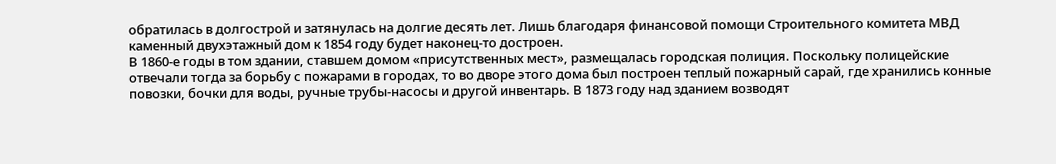обратилась в долгострой и затянулась на долгие десять лет. Лишь благодаря финансовой помощи Строительного комитета МВД каменный двухэтажный дом к 1854 году будет наконец-то достроен.
В 1860-е годы в том здании, ставшем домом «присутственных мест», размещалась городская полиция. Поскольку полицейские отвечали тогда за борьбу с пожарами в городах, то во дворе этого дома был построен теплый пожарный сарай, где хранились конные повозки, бочки для воды, ручные трубы-насосы и другой инвентарь. В 1873 году над зданием возводят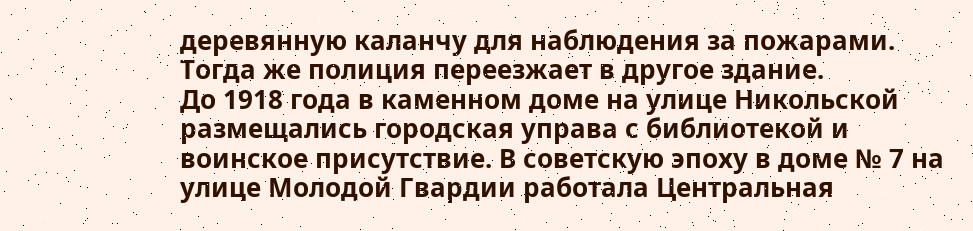деревянную каланчу для наблюдения за пожарами. Тогда же полиция переезжает в другое здание.
До 1918 года в каменном доме на улице Никольской размещались городская управа с библиотекой и воинское присутствие. В советскую эпоху в доме № 7 на улице Молодой Гвардии работала Центральная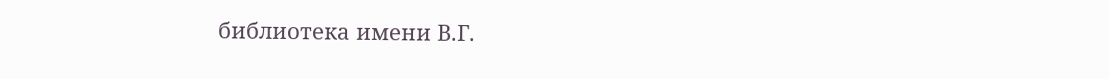библиотека имени В.Г.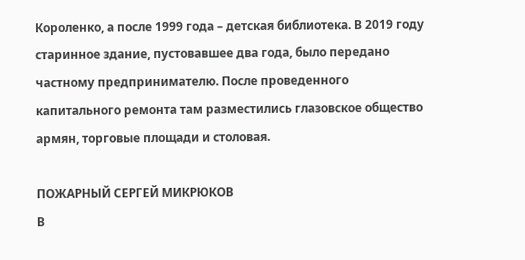Короленко, а после 1999 года – детская библиотека. В 2019 году старинное здание, пустовавшее два года, было передано частному предпринимателю. После проведенного капитального ремонта там разместились глазовское общество армян, торговые площади и столовая.

ПОЖАРНЫЙ СЕРГЕЙ МИКРЮКОВ
В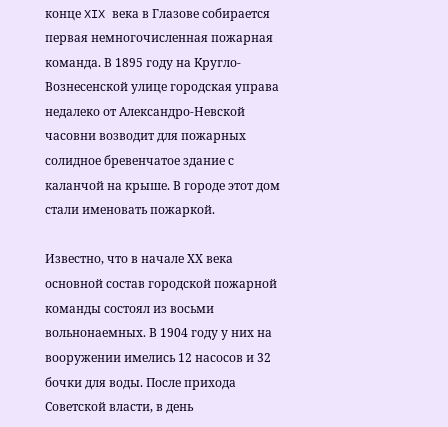конце XIX века в Глазове собирается первая немногочисленная пожарная команда. В 1895 году на Кругло-Вознесенской улице городская управа недалеко от Александро-Невской часовни возводит для пожарных солидное бревенчатое здание с каланчой на крыше. В городе этот дом стали именовать пожаркой.

Известно, что в начале ХХ века основной состав городской пожарной команды состоял из восьми вольнонаемных. В 1904 году у них на вооружении имелись 12 насосов и 32 бочки для воды. После прихода Советской власти, в день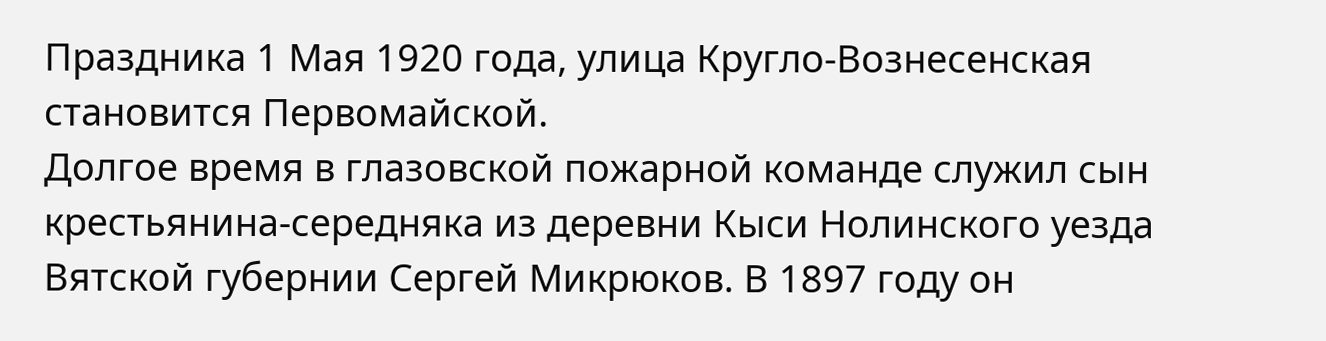Праздника 1 Мая 1920 года, улица Кругло-Вознесенская становится Первомайской.
Долгое время в глазовской пожарной команде служил сын крестьянина-середняка из деревни Кыси Нолинского уезда Вятской губернии Сергей Микрюков. В 1897 году он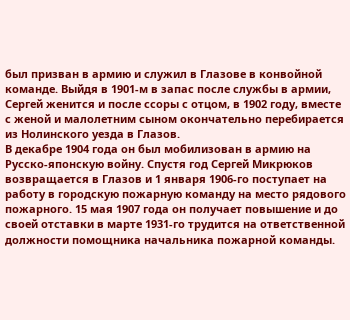был призван в армию и служил в Глазове в конвойной команде. Выйдя в 1901-м в запас после службы в армии, Сергей женится и после ссоры с отцом, в 1902 году, вместе с женой и малолетним сыном окончательно перебирается из Нолинского уезда в Глазов.
В декабре 1904 года он был мобилизован в армию на Русско-японскую войну. Спустя год Сергей Микрюков возвращается в Глазов и 1 января 1906-го поступает на работу в городскую пожарную команду на место рядового пожарного. 15 мая 1907 года он получает повышение и до своей отставки в марте 1931-го трудится на ответственной должности помощника начальника пожарной команды.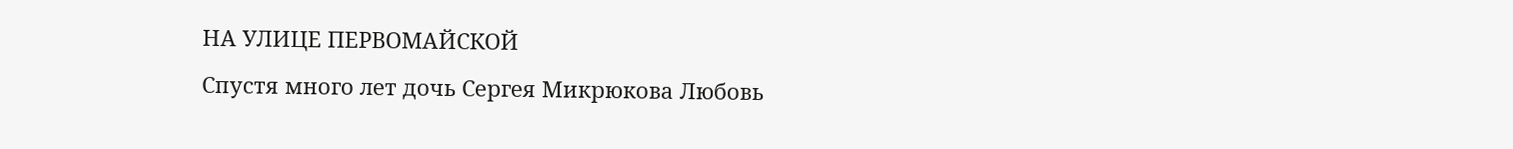НА УЛИЦЕ ПЕРВОМАЙСКОЙ
Спустя много лет дочь Сергея Микрюкова Любовь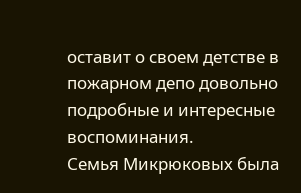оставит о своем детстве в пожарном депо довольно подробные и интересные воспоминания.
Семья Микрюковых была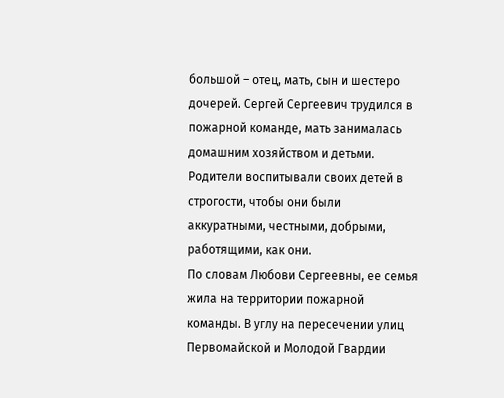большой – отец, мать, сын и шестеро дочерей. Сергей Сергеевич трудился в пожарной команде, мать занималась домашним хозяйством и детьми. Родители воспитывали своих детей в строгости, чтобы они были аккуратными, честными, добрыми, работящими, как они.
По словам Любови Сергеевны, ее семья жила на территории пожарной команды. В углу на пересечении улиц Первомайской и Молодой Гвардии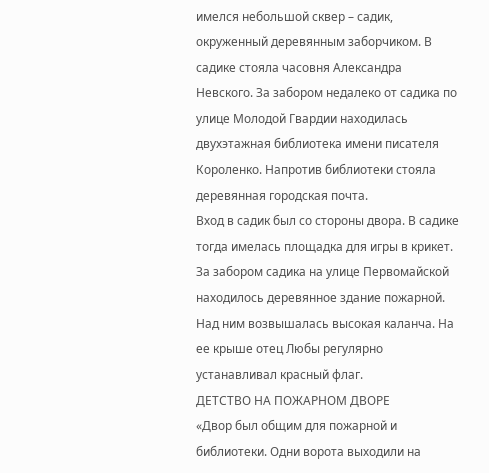имелся небольшой сквер – садик, окруженный деревянным заборчиком. В садике стояла часовня Александра Невского. За забором недалеко от садика по улице Молодой Гвардии находилась двухэтажная библиотека имени писателя Короленко. Напротив библиотеки стояла деревянная городская почта.
Вход в садик был со стороны двора. В садике тогда имелась площадка для игры в крикет. За забором садика на улице Первомайской находилось деревянное здание пожарной. Над ним возвышалась высокая каланча. На ее крыше отец Любы регулярно устанавливал красный флаг.
ДЕТСТВО НА ПОЖАРНОМ ДВОРЕ
«Двор был общим для пожарной и библиотеки. Одни ворота выходили на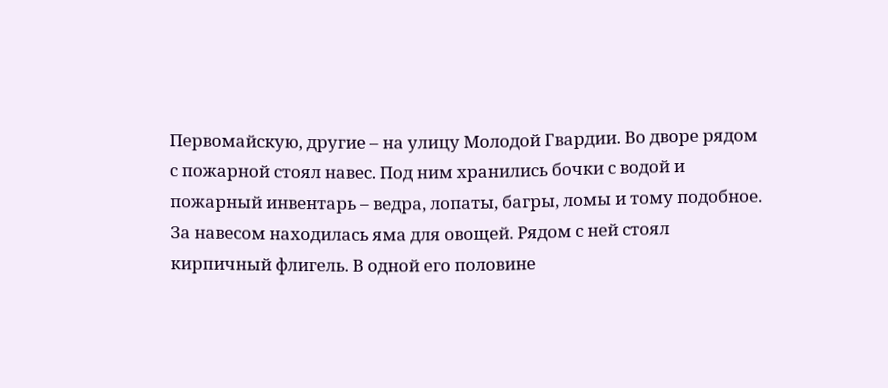Первомайскую, другие – на улицу Молодой Гвардии. Во дворе рядом с пожарной стоял навес. Под ним хранились бочки с водой и пожарный инвентарь – ведра, лопаты, багры, ломы и тому подобное.
За навесом находилась яма для овощей. Рядом с ней стоял кирпичный флигель. В одной его половине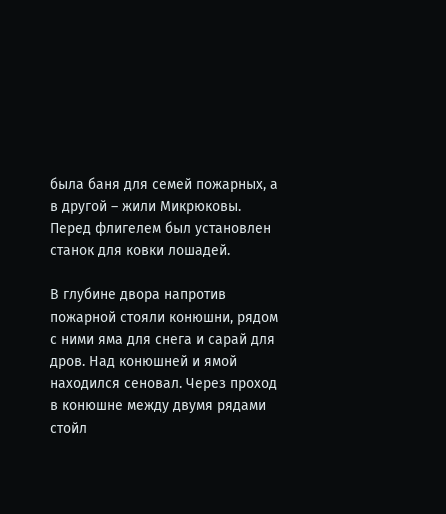была баня для семей пожарных, а в другой – жили Микрюковы. Перед флигелем был установлен станок для ковки лошадей.

В глубине двора напротив пожарной стояли конюшни, рядом с ними яма для снега и сарай для дров. Над конюшней и ямой находился сеновал. Через проход в конюшне между двумя рядами стойл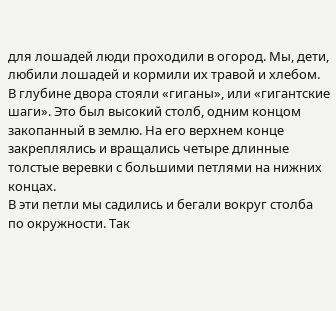для лошадей люди проходили в огород. Мы, дети, любили лошадей и кормили их травой и хлебом.
В глубине двора стояли «гиганы», или «гигантские шаги». Это был высокий столб, одним концом закопанный в землю. На его верхнем конце закреплялись и вращались четыре длинные толстые веревки с большими петлями на нижних концах.
В эти петли мы садились и бегали вокруг столба по окружности. Так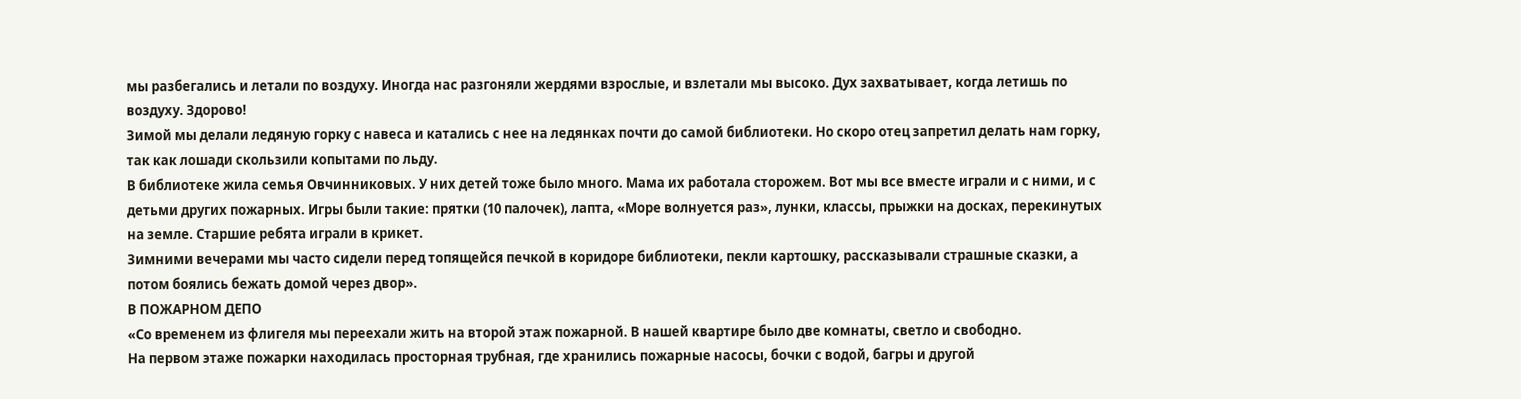мы разбегались и летали по воздуху. Иногда нас разгоняли жердями взрослые, и взлетали мы высоко. Дух захватывает, когда летишь по воздуху. Здорово!
Зимой мы делали ледяную горку с навеса и катались с нее на ледянках почти до самой библиотеки. Но скоро отец запретил делать нам горку, так как лошади скользили копытами по льду.
В библиотеке жила семья Овчинниковых. У них детей тоже было много. Мама их работала сторожем. Вот мы все вместе играли и с ними, и с детьми других пожарных. Игры были такие: прятки (10 палочек), лапта, «Море волнуется раз», лунки, классы, прыжки на досках, перекинутых на земле. Старшие ребята играли в крикет.
Зимними вечерами мы часто сидели перед топящейся печкой в коридоре библиотеки, пекли картошку, рассказывали страшные сказки, а потом боялись бежать домой через двор».
В ПОЖАРНОМ ДЕПО
«Со временем из флигеля мы переехали жить на второй этаж пожарной. В нашей квартире было две комнаты, светло и свободно.
На первом этаже пожарки находилась просторная трубная, где хранились пожарные насосы, бочки с водой, багры и другой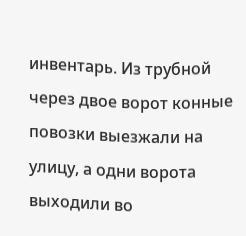инвентарь. Из трубной через двое ворот конные повозки выезжали на улицу, а одни ворота выходили во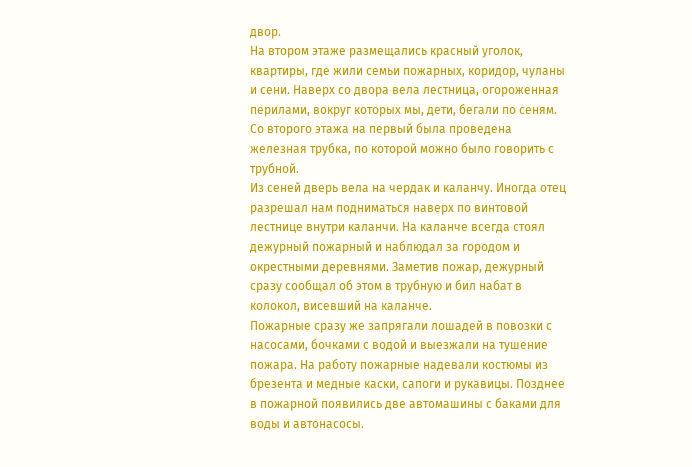двор.
На втором этаже размещались красный уголок, квартиры, где жили семьи пожарных, коридор, чуланы и сени. Наверх со двора вела лестница, огороженная перилами, вокруг которых мы, дети, бегали по сеням. Со второго этажа на первый была проведена железная трубка, по которой можно было говорить с трубной.
Из сеней дверь вела на чердак и каланчу. Иногда отец разрешал нам подниматься наверх по винтовой лестнице внутри каланчи. На каланче всегда стоял дежурный пожарный и наблюдал за городом и окрестными деревнями. Заметив пожар, дежурный сразу сообщал об этом в трубную и бил набат в колокол, висевший на каланче.
Пожарные сразу же запрягали лошадей в повозки с насосами, бочками с водой и выезжали на тушение пожара. На работу пожарные надевали костюмы из брезента и медные каски, сапоги и рукавицы. Позднее в пожарной появились две автомашины с баками для воды и автонасосы.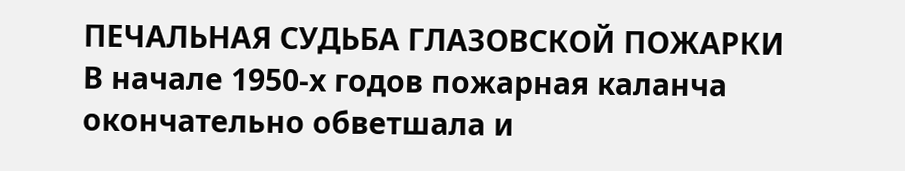ПЕЧАЛЬНАЯ СУДЬБА ГЛАЗОВСКОЙ ПОЖАРКИ
В начале 1950-х годов пожарная каланча окончательно обветшала и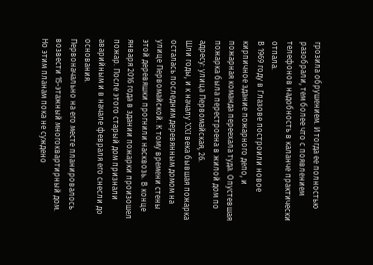грозила обрушением. И тогда ее полностью разобрали, тем более что с появлением телефонов надобность в каланче практически отпала.
В 1969 году в Глазове построили новое кирпичное здание пожарного депо, и пожарная команда переехала туда. Опустевшая пожарка была перестроена в жилой дом по адресу: улица Первомайская, 26.
Шли годы, и к началу XXI века бывшая пожарка осталась последним деревянным домом на улице Первомайской. К тому времени стены этой деревяшки прогнили насквозь. В конце января 2016 года в здании пожарки произошел пожар. После этого старый дом признали аварийным и в начале февраля его снесли до основания.
Первоначально на его месте планировалось возвести 15-этажный многоквартирный дом. Но этим планам пока не суждено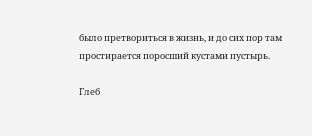было претвориться в жизнь, и до сих пор там простирается поросший кустами пустырь.

Глеб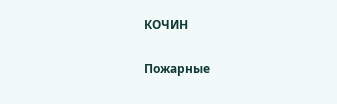КОЧИН

Пожарные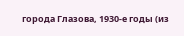города Глазова, 1930-е годы (из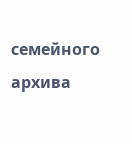семейного архива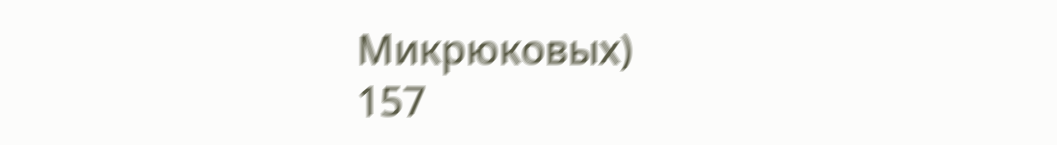Микрюковых)
157